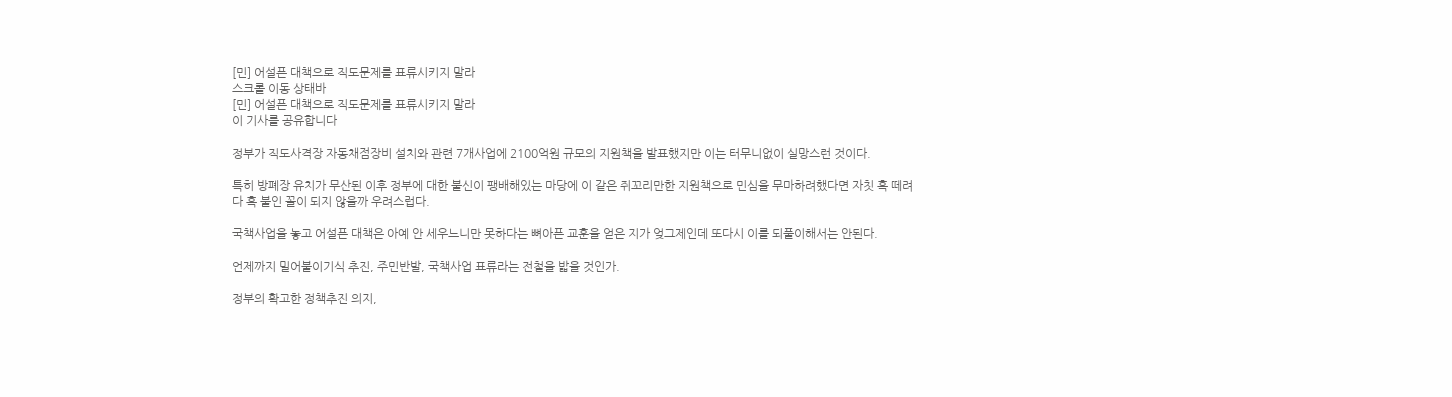[민] 어설픈 대책으로 직도문제를 표류시키지 말라
스크롤 이동 상태바
[민] 어설픈 대책으로 직도문제를 표류시키지 말라
이 기사를 공유합니다

정부가 직도사격장 자동채점장비 설치와 관련 7개사업에 2100억원 규모의 지원책을 발표했지만 이는 터무니없이 실망스런 것이다.

특히 방폐장 유치가 무산된 이후 정부에 대한 불신이 팽배해있는 마당에 이 같은 쥐꼬리만한 지원책으로 민심을 무마하려했다면 자칫 혹 떼려다 혹 붙인 꼴이 되지 않을까 우려스럽다.

국책사업을 놓고 어설픈 대책은 아예 안 세우느니만 못하다는 뼈아픈 교훈을 얻은 지가 엊그제인데 또다시 이를 되풀이해서는 안된다.

언제까지 밀어붙이기식 추진, 주민반발, 국책사업 표류라는 전철을 밟을 것인가.

정부의 확고한 정책추진 의지,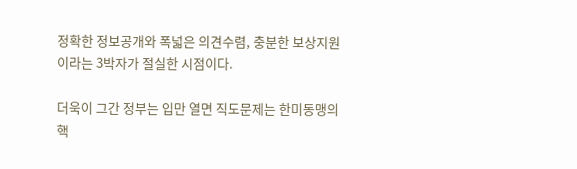정확한 정보공개와 폭넓은 의견수렴, 충분한 보상지원이라는 3박자가 절실한 시점이다.

더욱이 그간 정부는 입만 열면 직도문제는 한미동맹의 핵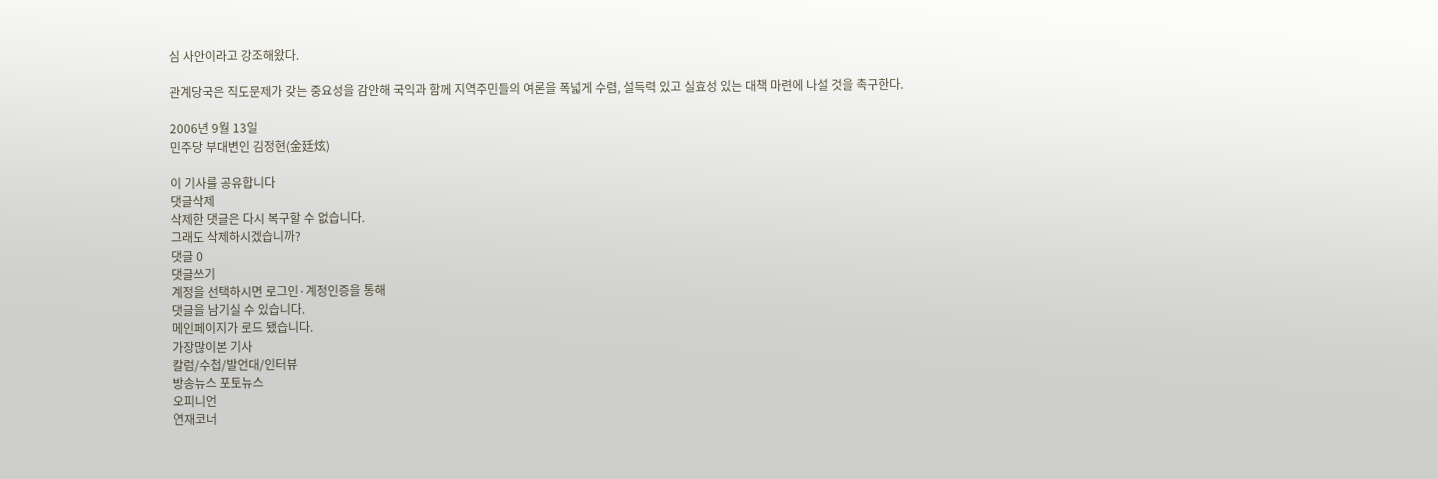심 사안이라고 강조해왔다.

관계당국은 직도문제가 갖는 중요성을 감안해 국익과 함께 지역주민들의 여론을 폭넓게 수렴, 설득력 있고 실효성 있는 대책 마련에 나설 것을 촉구한다.

2006년 9월 13일
민주당 부대변인 김정현(金廷炫)

이 기사를 공유합니다
댓글삭제
삭제한 댓글은 다시 복구할 수 없습니다.
그래도 삭제하시겠습니까?
댓글 0
댓글쓰기
계정을 선택하시면 로그인·계정인증을 통해
댓글을 남기실 수 있습니다.
메인페이지가 로드 됐습니다.
가장많이본 기사
칼럼/수첩/발언대/인터뷰
방송뉴스 포토뉴스
오피니언
연재코너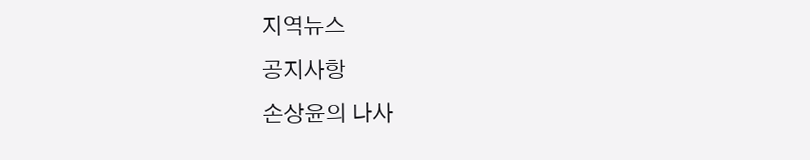지역뉴스
공지사항
손상윤의 나사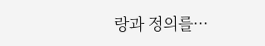랑과 정의를···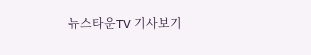뉴스타운TV 기사보기